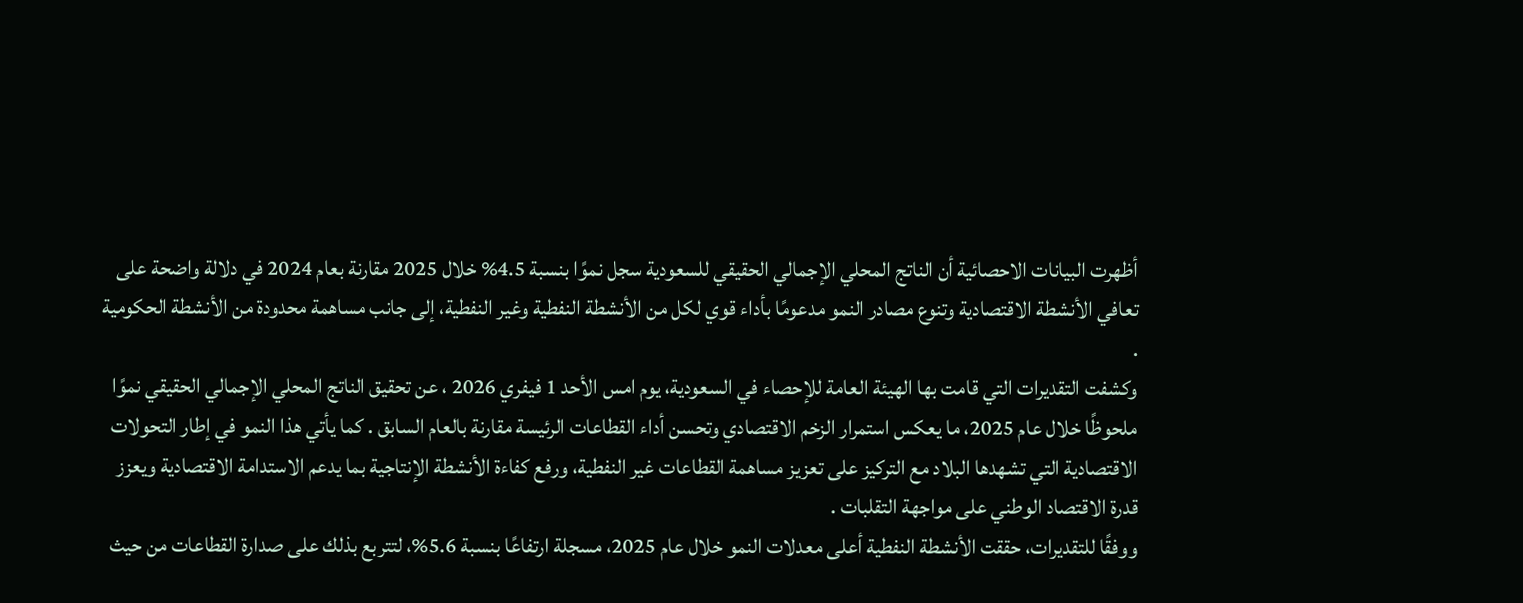أظهرت البيانات الاحصائية أن الناتج المحلي الإجمالي الحقيقي للسعودية سجل نموًا بنسبة 4.5% خلال 2025 مقارنة بعام 2024 في دلالة واضحة على تعافي الأنشطة الاقتصادية وتنوع مصادر النمو مدعومًا بأداء قوي لكل من الأنشطة النفطية وغير النفطية، إلى جانب مساهمة محدودة من الأنشطة الحكومية .
وكشفت التقديرات التي قامت بها الهيئة العامة للإحصاء في السعودية، يوم امس الأحد 1 فيفري 2026 ، عن تحقيق الناتج المحلي الإجمالي الحقيقي نموًا ملحوظًا خلال عام 2025، ما يعكس استمرار الزخم الاقتصادي وتحسن أداء القطاعات الرئيسة مقارنة بالعام السابق . كما يأتي هذا النمو في إطار التحولات الاقتصادية التي تشهدها البلاد مع التركيز على تعزيز مساهمة القطاعات غير النفطية، ورفع كفاءة الأنشطة الإنتاجية بما يدعم الاستدامة الاقتصادية ويعزز قدرة الاقتصاد الوطني على مواجهة التقلبات .
ووفقًا للتقديرات، حققت الأنشطة النفطية أعلى معدلات النمو خلال عام 2025، مسجلة ارتفاعًا بنسبة 5.6%، لتتربع بذلك على صدارة القطاعات من حيث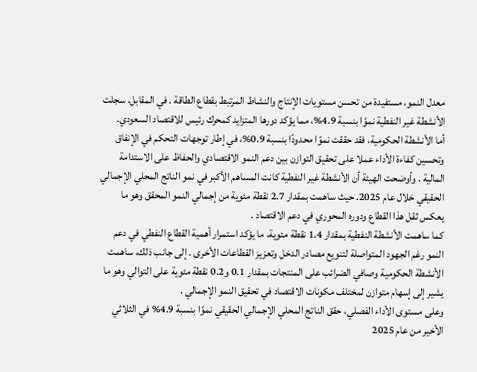معدل النمو، مستفيدة من تحسن مستويات الإنتاج والنشاط المرتبط بقطاع الطاقة . في المقابل، سجلت الأنشطة غير النفطية نموًا بنسبة 4.9%، مما يؤكد دورها المتزايد كمحرك رئيس للاقتصاد السعودي.
أما الأنشطة الحكومية، فقد حققت نموًا محدودًا بنسبة 0.9%، في إطار توجهات التحكم في الإنفاق وتحسين كفاءة الأداء عملا على تحقيق التوازن بين دعم النمو الاقتصادي والحفاظ على الاستدامة المالية . وأوضحت الهيئة أن الأنشطة غير النفطية كانت المساهم الأكبر في نمو الناتج المحلي الإجمالي الحقيقي خلال عام 2025. حيث ساهمت بمقدار 2.7 نقطة مئوية من إجمالي النمو المحقق وهو ما يعكس ثقل هذا القطاع ودوره المحوري في دعم الاقتصاد .
كما ساهمت الأنشطة النفطية بمقدار 1.4 نقطة مئوية، ما يؤكد استمرار أهمية القطاع النفطي في دعم النمو رغم الجهود المتواصلة لتنويع مصادر الدخل وتعزيز القطاعات الأخرى . إلى جانب ذلك، ساهمت الأنشطة الحكومية وصافي الضرائب على المنتجات بمقدار 0.1 و0.2 نقطة مئوية على التوالي وهو ما يشير إلى إسهام متوازن لمختلف مكونات الاقتصاد في تحقيق النمو الإجمالي .
وعلى مستوى الأداء الفصلي، حقق الناتج المحلي الإجمالي الحقيقي نموًا بنسبة 4.9% في الثلاثي الأخير من عام 2025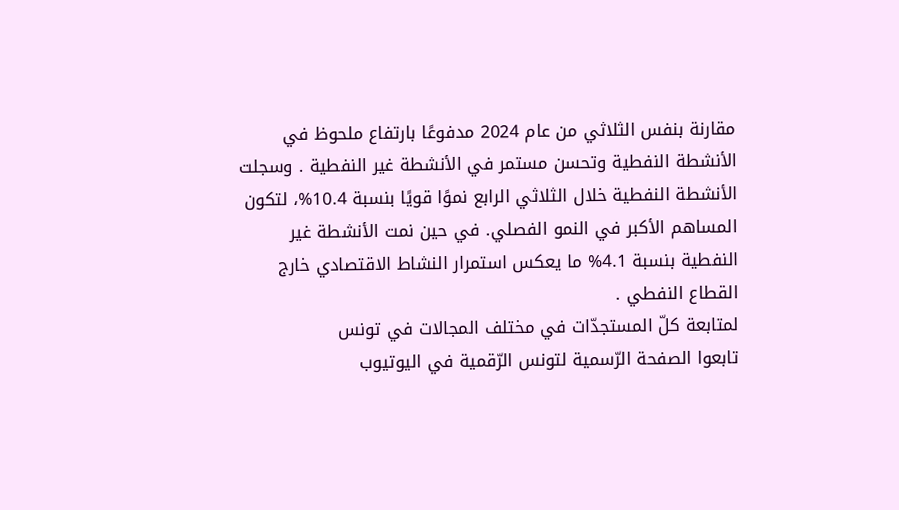مقارنة بنفس الثلاثي من عام 2024 مدفوعًا بارتفاع ملحوظ في الأنشطة النفطية وتحسن مستمر في الأنشطة غير النفطية . وسجلت الأنشطة النفطية خلال الثلاثي الرابع نموًا قويًا بنسبة 10.4%، لتكون المساهم الأكبر في النمو الفصلي. في حين نمت الأنشطة غير النفطية بنسبة 4.1% ما يعكس استمرار النشاط الاقتصادي خارج القطاع النفطي .
لمتابعة كلّ المستجدّات في مختلف المجالات في تونس
تابعوا الصفحة الرّسمية لتونس الرّقمية في اليوتيوب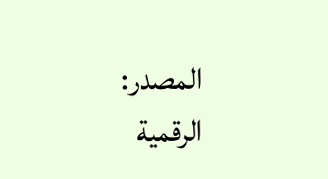المصدر:
الرقمية